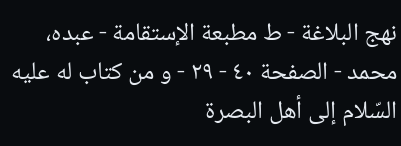نهج البلاغة - ط مطبعة الإستقامة - عبده، محمد - الصفحة ٤٠ - ٢٩ - و من كتاب له عليه السّلام إلى أهل البصرة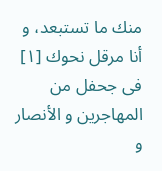منك ما تستبعد، و أنا مرقل نحوك [١] فى جحفل من المهاجرين و الأنصار و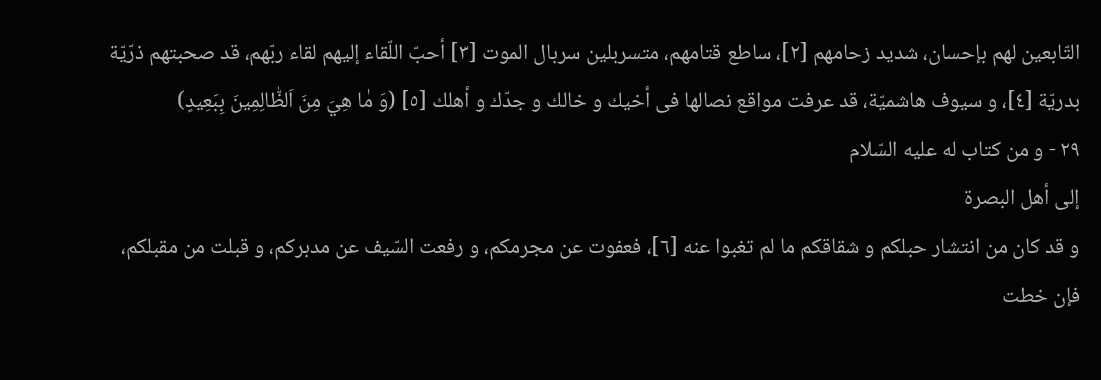التّابعين لهم بإحسان، شديد زحامهم [٢]، ساطع قتامهم، متسربلين سربال الموت [٣] أحبّ اللّقاء إليهم لقاء ربّهم، قد صحبتهم ذرّيّة بدريّة [٤]، و سيوف هاشميّة، قد عرفت مواقع نصالها فى أخيك و خالك و جدّك و أهلك [٥] (وَ مٰا هِيَ مِنَ اَلظّٰالِمِينَ بِبَعِيدٍ)
٢٩ - و من كتاب له عليه السّلام
إلى أهل البصرة
و قد كان من انتشار حبلكم و شقاقكم ما لم تغبوا عنه [٦]، فعفوت عن مجرمكم، و رفعت السّيف عن مدبركم، و قبلت من مقبلكم، فإن خطت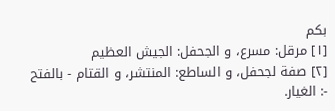بكم
[١] مرقل: مسرع، و الجحفل: الجيش العظيم
[٢] صفة لجحفل، و الساطع: المنتشر، و القتام - بالفتح -: الغيار.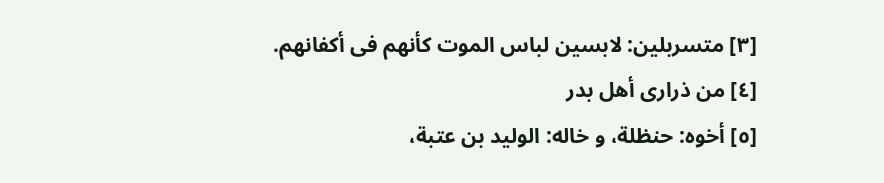[٣] متسربلين: لابسين لباس الموت كأنهم فى أكفانهم.
[٤] من ذرارى أهل بدر
[٥] أخوه: حنظلة، و خاله: الوليد بن عتبة،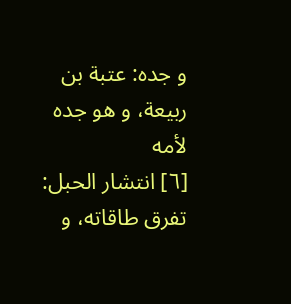و جده: عتبة بن ربيعة، و هو جده لأمه
[٦] انتشار الحبل: تفرق طاقاته، و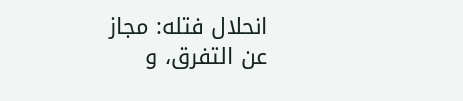انحلال فتله: مجاز عن التفرق، و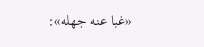«غبا عنه جهله»: